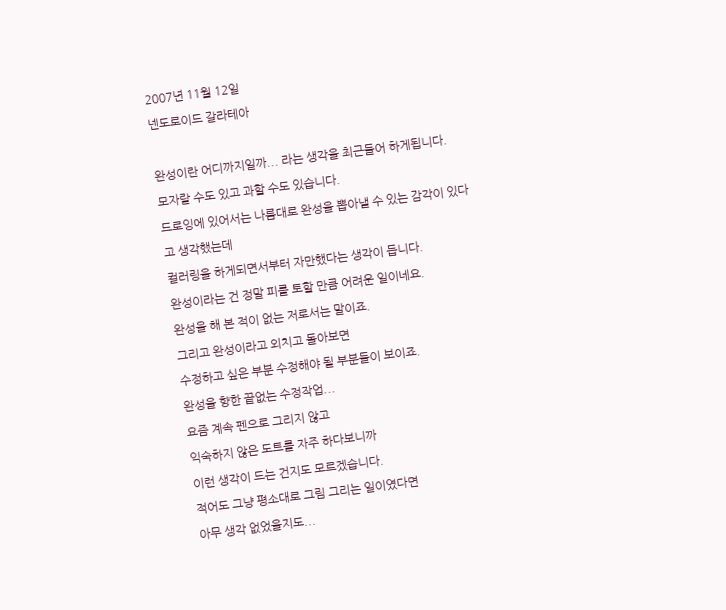2007년 11월 12일
넨도로이드 갈라테아

완성이란 어디까지일까... 라는 생각을 최근들어 하게됩니다.
모자랄 수도 있고 과할 수도 있습니다.
드로잉에 있어서는 나름대로 완성을 뽑아낼 수 있는 감각이 있다고 생각했는데
컬러링을 하게되면서부터 자만했다는 생각이 듭니다.
완성이라는 건 정말 피를 토할 만큼 어려운 일이네요.
완성을 해 본 적이 없는 저로서는 말이죠.
그리고 완성이라고 외치고 돌아보면
수정하고 싶은 부분 수정해야 될 부분들이 보이죠.
완성을 향한 끝없는 수정작업...
요즘 계속 펜으로 그리지 않고
익숙하지 않은 도트를 자주 하다보니까
이런 생각이 드는 건지도 모르겠습니다.
적어도 그냥 평소대로 그림 그리는 일이였다면
아무 생각 없었을지도...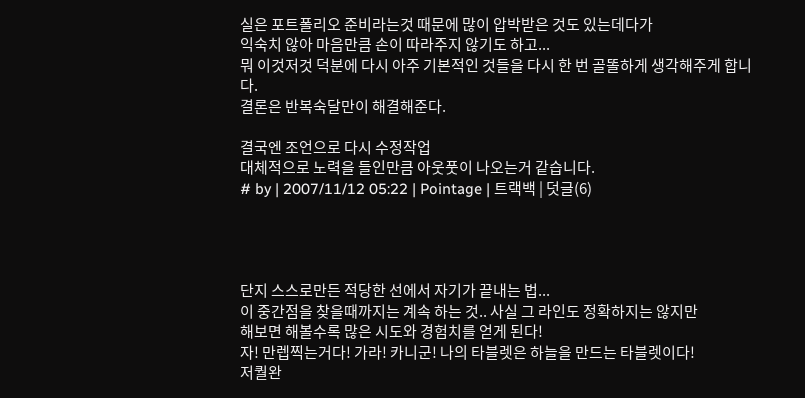실은 포트폴리오 준비라는것 때문에 많이 압박받은 것도 있는데다가
익숙치 않아 마음만큼 손이 따라주지 않기도 하고...
뭐 이것저것 덕분에 다시 아주 기본적인 것들을 다시 한 번 골똘하게 생각해주게 합니다.
결론은 반복숙달만이 해결해준다.

결국엔 조언으로 다시 수정작업
대체적으로 노력을 들인만큼 아웃풋이 나오는거 같습니다.
# by | 2007/11/12 05:22 | Pointage | 트랙백 | 덧글(6)




단지 스스로만든 적당한 선에서 자기가 끝내는 법...
이 중간점을 찾을때까지는 계속 하는 것.. 사실 그 라인도 정확하지는 않지만
해보면 해볼수록 많은 시도와 경험치를 얻게 된다!
자! 만렙찍는거다! 가라! 카니군! 나의 타블렛은 하늘을 만드는 타블렛이다!
저퀄완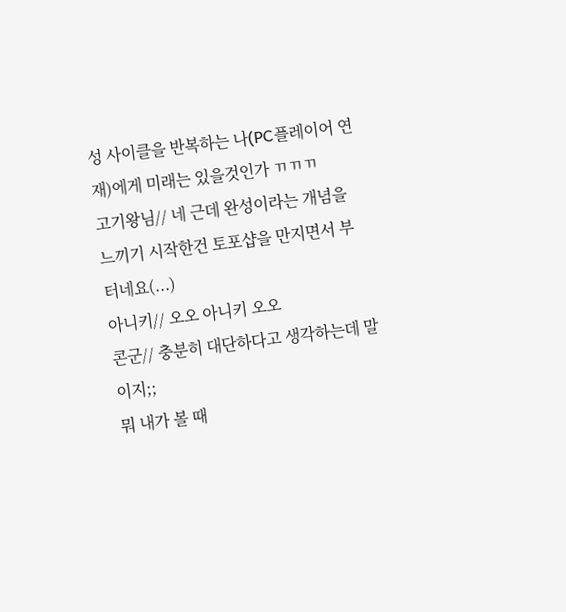성 사이클을 반복하는 나(PC플레이어 연재)에게 미래는 있을것인가 ㄲㄲㄲ
고기왕님// 네 근데 완성이라는 개념을 느끼기 시작한건 토포샵을 만지면서 부터네요(...)
아니키// 오오 아니키 오오
콘군// 충분히 대단하다고 생각하는데 말이지;;
뭐 내가 볼 때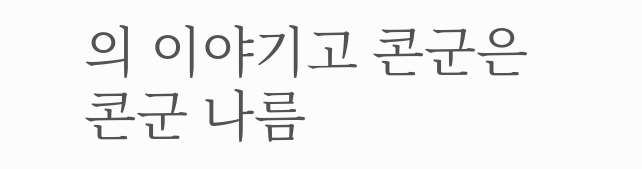의 이야기고 콘군은 콘군 나름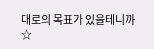대로의 목표가 있을테니까☆